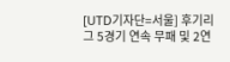[UTD기자단=서울] 후기리그 5경기 연속 무패 및 2연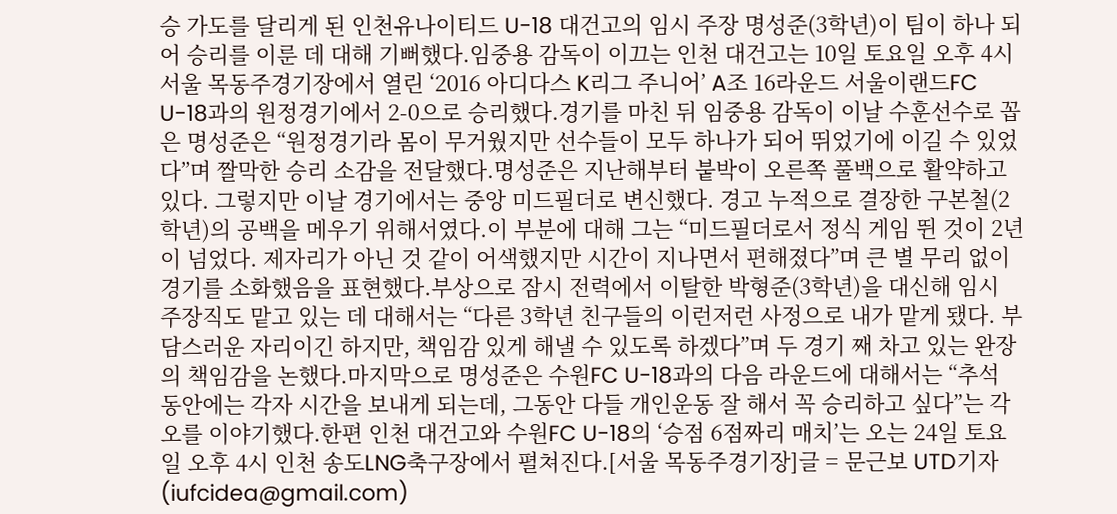승 가도를 달리게 된 인천유나이티드 U-18 대건고의 임시 주장 명성준(3학년)이 팀이 하나 되어 승리를 이룬 데 대해 기뻐했다.임중용 감독이 이끄는 인천 대건고는 10일 토요일 오후 4시 서울 목동주경기장에서 열린 ‘2016 아디다스 K리그 주니어’ A조 16라운드 서울이랜드FC U-18과의 원정경기에서 2-0으로 승리했다.경기를 마친 뒤 임중용 감독이 이날 수훈선수로 꼽은 명성준은 “원정경기라 몸이 무거웠지만 선수들이 모두 하나가 되어 뛰었기에 이길 수 있었다”며 짤막한 승리 소감을 전달했다.명성준은 지난해부터 붙박이 오른쪽 풀백으로 활약하고 있다. 그렇지만 이날 경기에서는 중앙 미드필더로 변신했다. 경고 누적으로 결장한 구본철(2학년)의 공백을 메우기 위해서였다.이 부분에 대해 그는 “미드필더로서 정식 게임 뛴 것이 2년이 넘었다. 제자리가 아닌 것 같이 어색했지만 시간이 지나면서 편해졌다”며 큰 별 무리 없이 경기를 소화했음을 표현했다.부상으로 잠시 전력에서 이탈한 박형준(3학년)을 대신해 임시 주장직도 맡고 있는 데 대해서는 “다른 3학년 친구들의 이런저런 사정으로 내가 맡게 됐다. 부담스러운 자리이긴 하지만, 책임감 있게 해낼 수 있도록 하겠다”며 두 경기 째 차고 있는 완장의 책임감을 논했다.마지막으로 명성준은 수원FC U-18과의 다음 라운드에 대해서는 “추석 동안에는 각자 시간을 보내게 되는데, 그동안 다들 개인운동 잘 해서 꼭 승리하고 싶다”는 각오를 이야기했다.한편 인천 대건고와 수원FC U-18의 ‘승점 6점짜리 매치’는 오는 24일 토요일 오후 4시 인천 송도LNG축구장에서 펼쳐진다.[서울 목동주경기장]글 = 문근보 UTD기자 (iufcidea@gmail.com)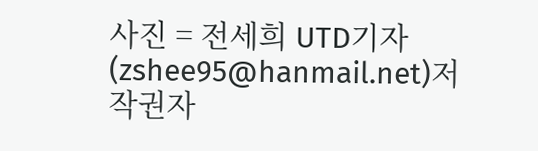사진 = 전세희 UTD기자 (zshee95@hanmail.net)저작권자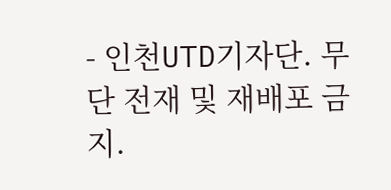- 인천UTD기자단. 무단 전재 및 재배포 금지.